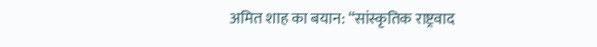अमित शाह का बयान: “सांस्कृतिक राष्ट्रवाद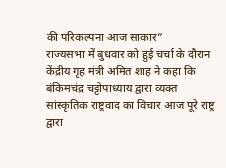की परिकल्पना आज साकार”
राज्यसभा में बुधवार को हुई चर्चा के दौरान केंद्रीय गृह मंत्री अमित शाह ने कहा कि बंकिमचंद्र चट्टोपाध्याय द्वारा व्यक्त सांस्कृतिक राष्ट्रवाद का विचार आज पूरे राष्ट्र द्वारा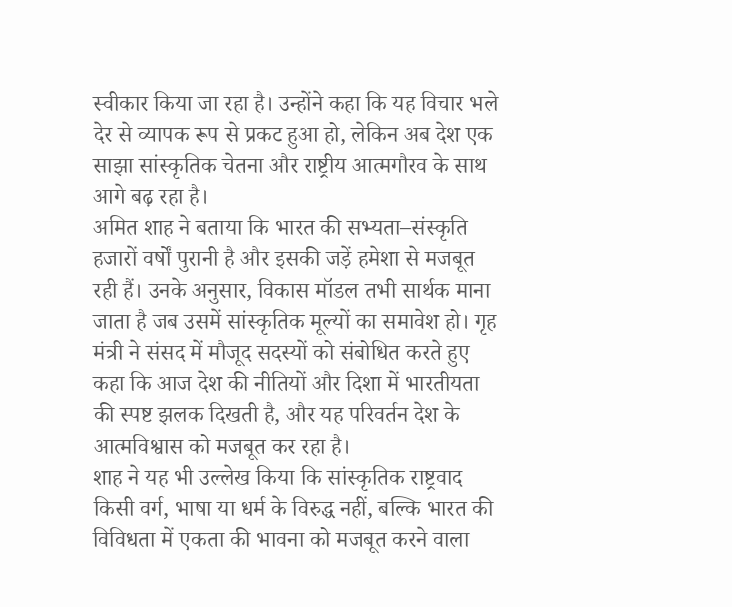स्वीकार किया जा रहा है। उन्होंने कहा कि यह विचार भले देर से व्यापक रूप से प्रकट हुआ हो, लेकिन अब देश एक साझा सांस्कृतिक चेतना और राष्ट्रीय आत्मगौरव के साथ आगे बढ़ रहा है।
अमित शाह ने बताया कि भारत की सभ्यता–संस्कृति हजारों वर्षों पुरानी है और इसकी जड़ें हमेशा से मजबूत रही हैं। उनके अनुसार, विकास मॉडल तभी सार्थक माना जाता है जब उसमें सांस्कृतिक मूल्यों का समावेश हो। गृह मंत्री ने संसद में मौजूद सदस्यों को संबोधित करते हुए कहा कि आज देश की नीतियों और दिशा में भारतीयता की स्पष्ट झलक दिखती है, और यह परिवर्तन देश के आत्मविश्वास को मजबूत कर रहा है।
शाह ने यह भी उल्लेख किया कि सांस्कृतिक राष्ट्रवाद किसी वर्ग, भाषा या धर्म के विरुद्ध नहीं, बल्कि भारत की विविधता में एकता की भावना को मजबूत करने वाला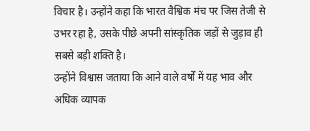विचार है। उन्होंने कहा कि भारत वैश्विक मंच पर जिस तेजी से उभर रहा है, उसके पीछे अपनी सांस्कृतिक जड़ों से जुड़ाव ही सबसे बड़ी शक्ति है।
उन्होंने विश्वास जताया कि आने वाले वर्षों में यह भाव और अधिक व्यापक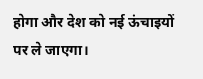होगा और देश को नई ऊंचाइयों पर ले जाएगा।